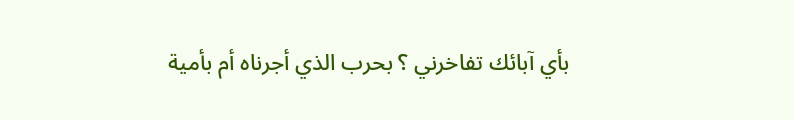بأي آبائك تفاخرني ؟ بحرب الذي أجرناه أم بأمية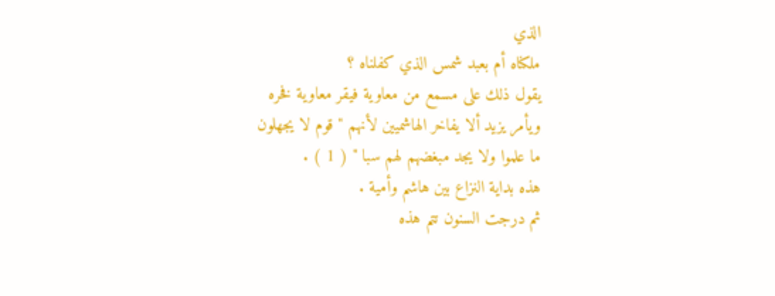الذي
ملكناه أم بعبد شمس الذي كفلناه ؟
يقول ذلك على مسمع من معاوية فيقر معاوية فخره
ويأمر يزيد ألا يفاخر الهاشميين لأنهم " قوم لا يجهلون
ما علموا ولا يجد مبغضهم لهم سبا " ( 1 ) .
هذه بداية النزاع بين هاشم وأمية .
ثم درجت السنون تتم هذه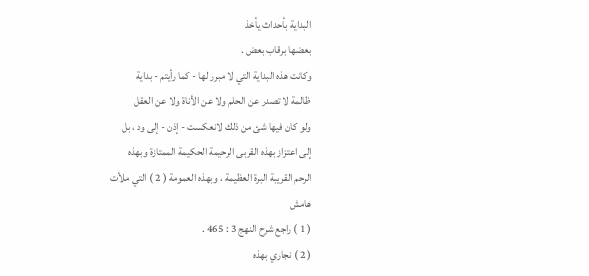البداية بأحداث يأخذ
بعضها برقاب بعض .
وكانت هذه البداية التي لا مبرر لها - كما رأيتم - بداية
ظالمة لا تصدر عن الحلم ولا عن الأناة ولا عن العقل
ولو كان فيها شئ من ذلك لانعكست - إذن - إلى ود ، بل
إلى اعتزاز بهذه القربى الرحيمة الحكيمة الممتازة وبهذه
الرحم القريبة البرة العظيمة ، وبهذه العمومة ( 2 ) التي ملأت
هامش
( 1 ) راجع شرح النهج 3 : 465 .
( 2 ) نجاري بهذه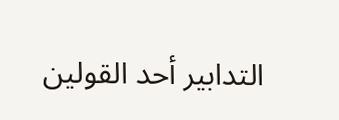التدابير أحد القولين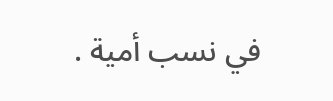في نسب أمية .